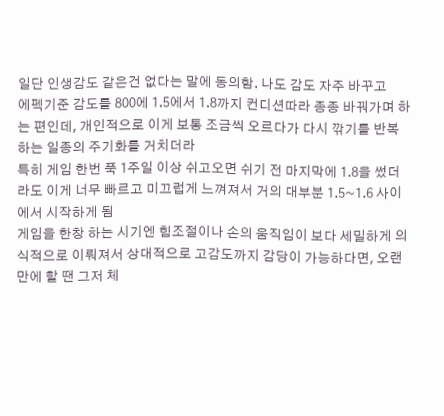일단 인생감도 같은건 없다는 말에 동의함. 나도 감도 자주 바꾸고
에펙기준 감도를 800에 1.5에서 1.8까지 컨디션따라 종종 바꿔가며 하는 편인데, 개인적으로 이게 보통 조금씩 오르다가 다시 깎기를 반복하는 일종의 주기화를 거치더라
특히 게임 한번 푹 1주일 이상 쉬고오면 쉬기 전 마지막에 1.8을 썼더라도 이게 너무 빠르고 미끄럽게 느껴져서 거의 대부분 1.5~1.6 사이에서 시작하게 됨
게임을 한창 하는 시기엔 힘조절이나 손의 움직임이 보다 세밀하게 의식적으로 이뤄져서 상대적으로 고감도까지 감당이 가능하다면, 오랜만에 할 땐 그저 체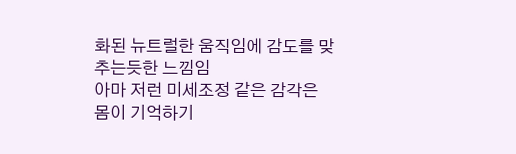화된 뉴트럴한 움직임에 감도를 맞추는듯한 느낌임
아마 저런 미세조정 같은 감각은 몸이 기억하기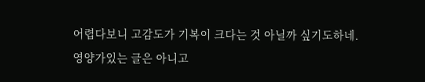어렵다보니 고감도가 기복이 크다는 것 아닐까 싶기도하네.
영양가있는 글은 아니고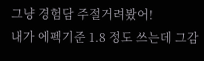그냥 경험담 주절거려봤어!
내가 에펙기준 1.8 정도 쓰는데 그감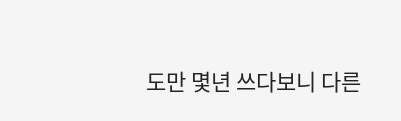도만 몇년 쓰다보니 다른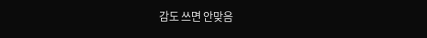감도 쓰면 안맞음